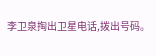李卫泉掏出卫星电话,拨出号码。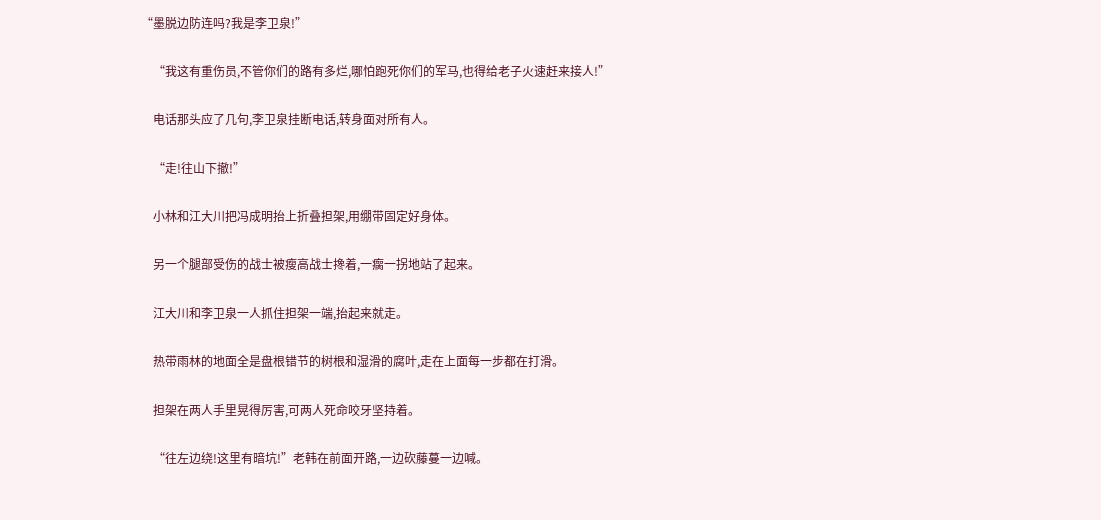“墨脱边防连吗?我是李卫泉!”

    “我这有重伤员,不管你们的路有多烂,哪怕跑死你们的军马,也得给老子火速赶来接人!”

    电话那头应了几句,李卫泉挂断电话,转身面对所有人。

    “走!往山下撤!”

    小林和江大川把冯成明抬上折叠担架,用绷带固定好身体。

    另一个腿部受伤的战士被瘦高战士搀着,一瘸一拐地站了起来。

    江大川和李卫泉一人抓住担架一端,抬起来就走。

    热带雨林的地面全是盘根错节的树根和湿滑的腐叶,走在上面每一步都在打滑。

    担架在两人手里晃得厉害,可两人死命咬牙坚持着。

    “往左边绕!这里有暗坑!”老韩在前面开路,一边砍藤蔓一边喊。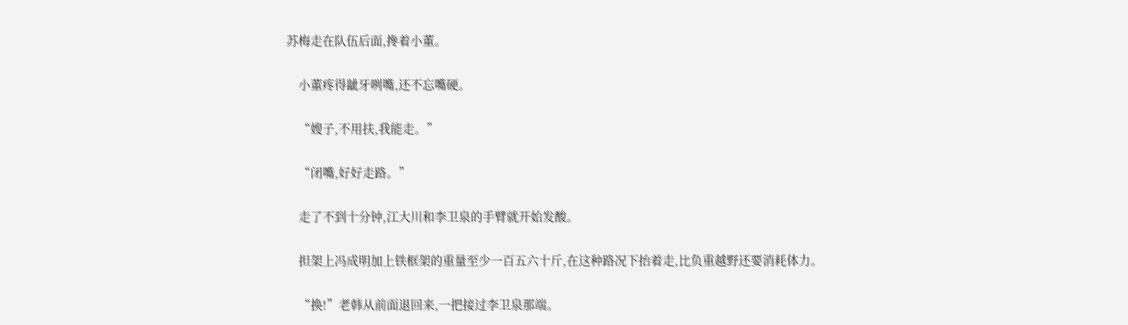苏梅走在队伍后面,搀着小董。

    小董疼得龇牙咧嘴,还不忘嘴硬。

    “嫂子,不用扶,我能走。”

    “闭嘴,好好走路。”

    走了不到十分钟,江大川和李卫泉的手臂就开始发酸。

    担架上冯成明加上铁框架的重量至少一百五六十斤,在这种路况下抬着走,比负重越野还要消耗体力。

    “换!”老韩从前面退回来,一把接过李卫泉那端。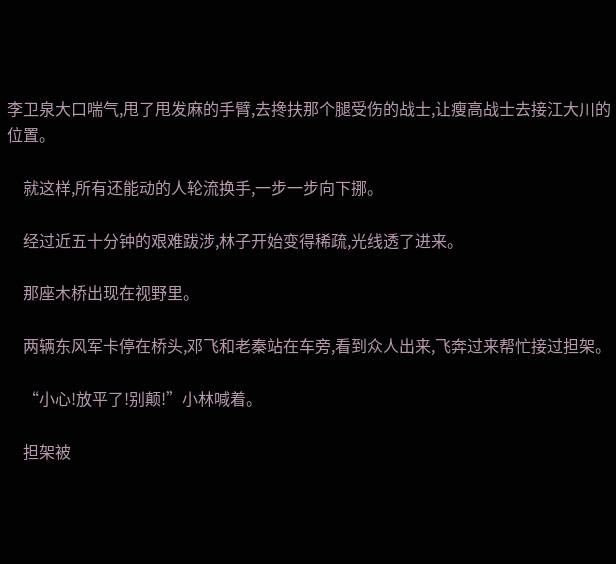李卫泉大口喘气,甩了甩发麻的手臂,去搀扶那个腿受伤的战士,让瘦高战士去接江大川的位置。

    就这样,所有还能动的人轮流换手,一步一步向下挪。

    经过近五十分钟的艰难跋涉,林子开始变得稀疏,光线透了进来。

    那座木桥出现在视野里。

    两辆东风军卡停在桥头,邓飞和老秦站在车旁,看到众人出来,飞奔过来帮忙接过担架。

    “小心!放平了!别颠!”小林喊着。

    担架被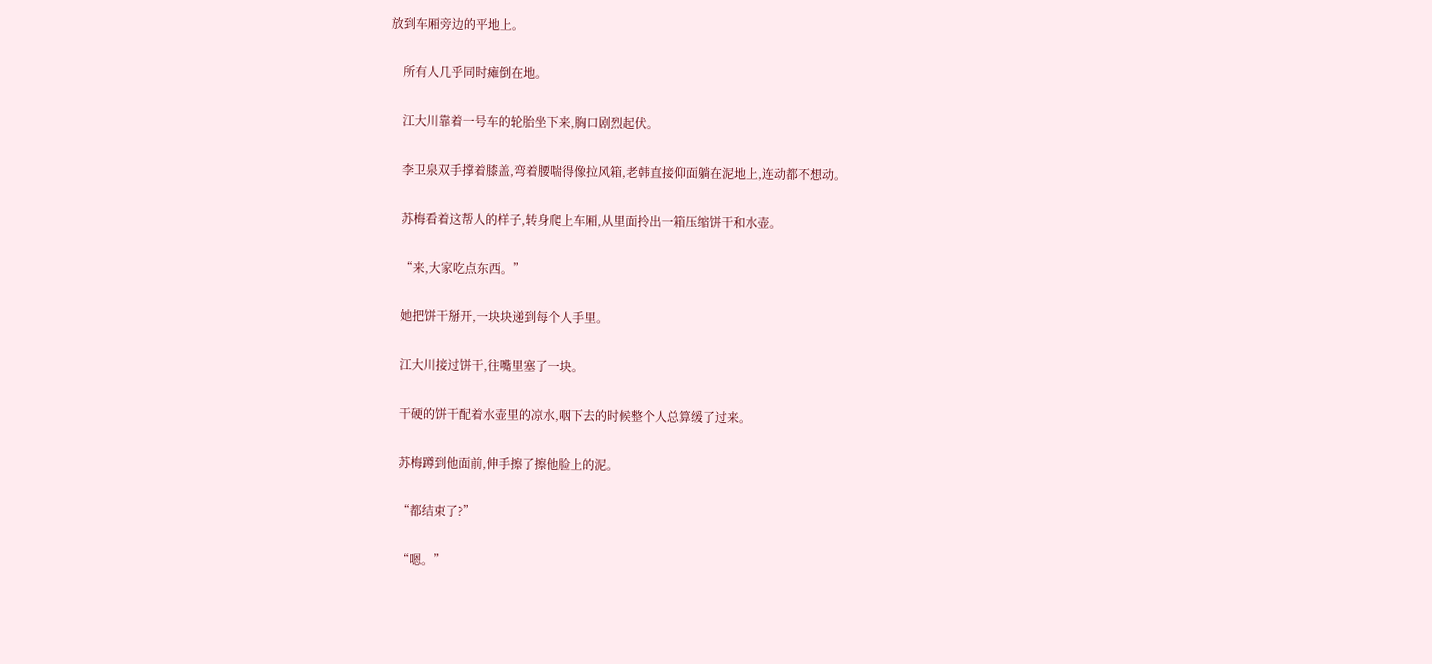放到车厢旁边的平地上。

    所有人几乎同时瘫倒在地。

    江大川靠着一号车的轮胎坐下来,胸口剧烈起伏。

    李卫泉双手撑着膝盖,弯着腰喘得像拉风箱,老韩直接仰面躺在泥地上,连动都不想动。

    苏梅看着这帮人的样子,转身爬上车厢,从里面拎出一箱压缩饼干和水壶。

    “来,大家吃点东西。”

    她把饼干掰开,一块块递到每个人手里。

    江大川接过饼干,往嘴里塞了一块。

    干硬的饼干配着水壶里的凉水,咽下去的时候整个人总算缓了过来。

    苏梅蹲到他面前,伸手擦了擦他脸上的泥。

    “都结束了?”

    “嗯。”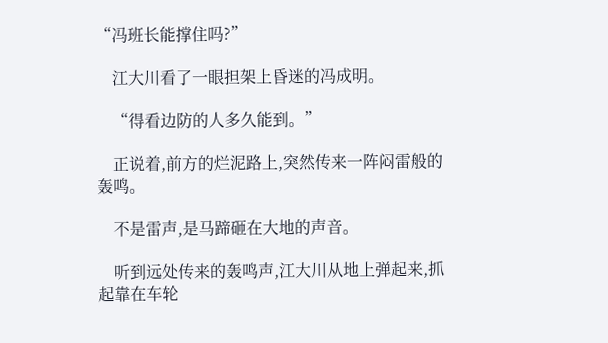“冯班长能撑住吗?”

    江大川看了一眼担架上昏迷的冯成明。

    “得看边防的人多久能到。”

    正说着,前方的烂泥路上,突然传来一阵闷雷般的轰鸣。

    不是雷声,是马蹄砸在大地的声音。

    听到远处传来的轰鸣声,江大川从地上弹起来,抓起靠在车轮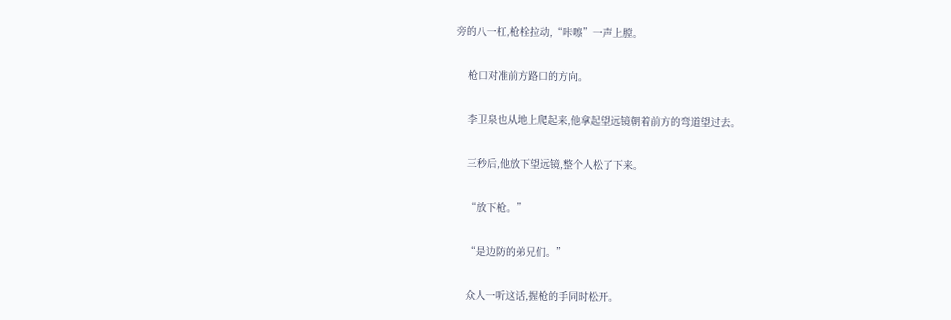旁的八一杠,枪栓拉动,“咔嚓”一声上膛。

    枪口对准前方路口的方向。

    李卫泉也从地上爬起来,他拿起望远镜朝着前方的弯道望过去。

    三秒后,他放下望远镜,整个人松了下来。

    “放下枪。”

    “是边防的弟兄们。”

    众人一听这话,握枪的手同时松开。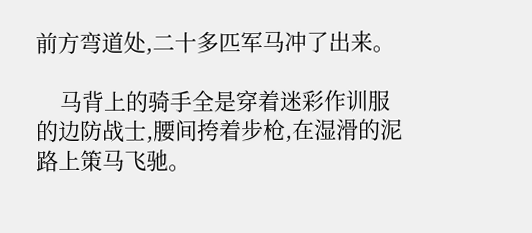前方弯道处,二十多匹军马冲了出来。

    马背上的骑手全是穿着迷彩作训服的边防战士,腰间挎着步枪,在湿滑的泥路上策马飞驰。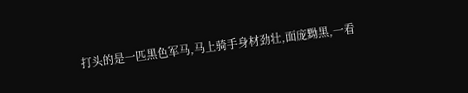打头的是一匹黑色军马,马上骑手身材劲壮,面庞黝黑,一看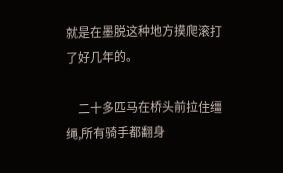就是在墨脱这种地方摸爬滚打了好几年的。

    二十多匹马在桥头前拉住缰绳,所有骑手都翻身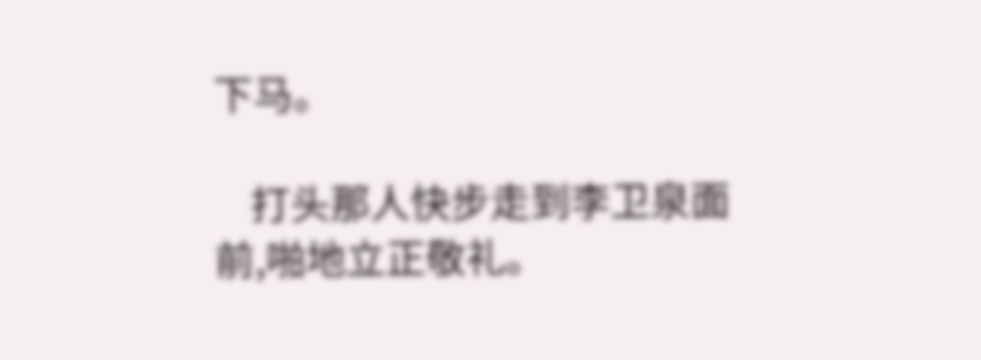下马。

    打头那人快步走到李卫泉面前,啪地立正敬礼。